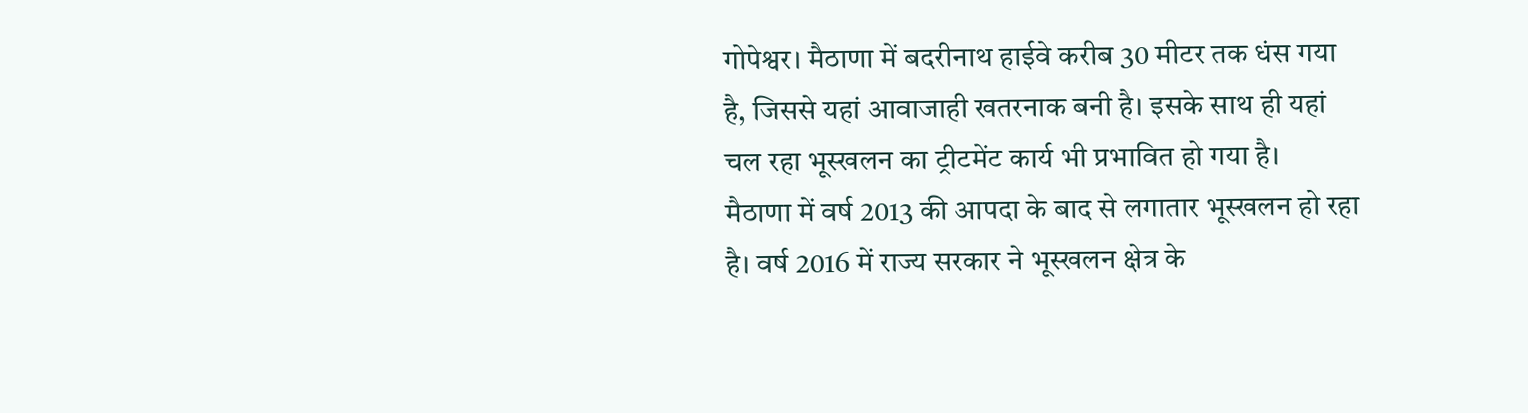गोपेश्वर। मैठाणा में बदरीनाथ हाईवे करीब 30 मीटर तक धंस गया है, जिससे यहां आवाजाही खतरनाक बनी है। इसके साथ ही यहां चल रहा भूस्खलन का ट्रीटमेंट कार्य भी प्रभावित हो गया है।
मैठाणा में वर्ष 2013 की आपदा के बाद से लगातार भूस्खलन हो रहा है। वर्ष 2016 में राज्य सरकार ने भूस्खलन क्षेत्र के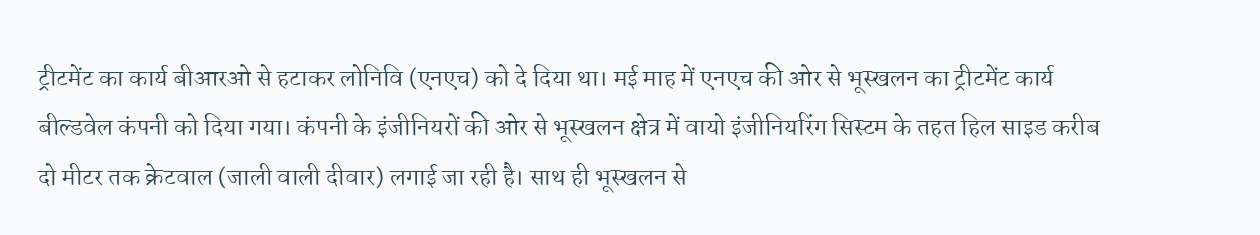ट्रीटमेंट का कार्य बीआरओ से हटाकर लोनिवि (एनएच) को दे दिया था। मई माह में एनएच की ओर से भूस्खलन का ट्रीटमेंट कार्य बील्डवेल कंपनी को दिया गया। कंपनी के इंजीनियरों की ओर से भूस्खलन क्षेत्र में वायो इंजीनियरिंग सिस्टम के तहत हिल साइड करीब दो मीटर तक क्रेटवाल (जाली वाली दीवार) लगाई जा रही है। साथ ही भूस्खलन से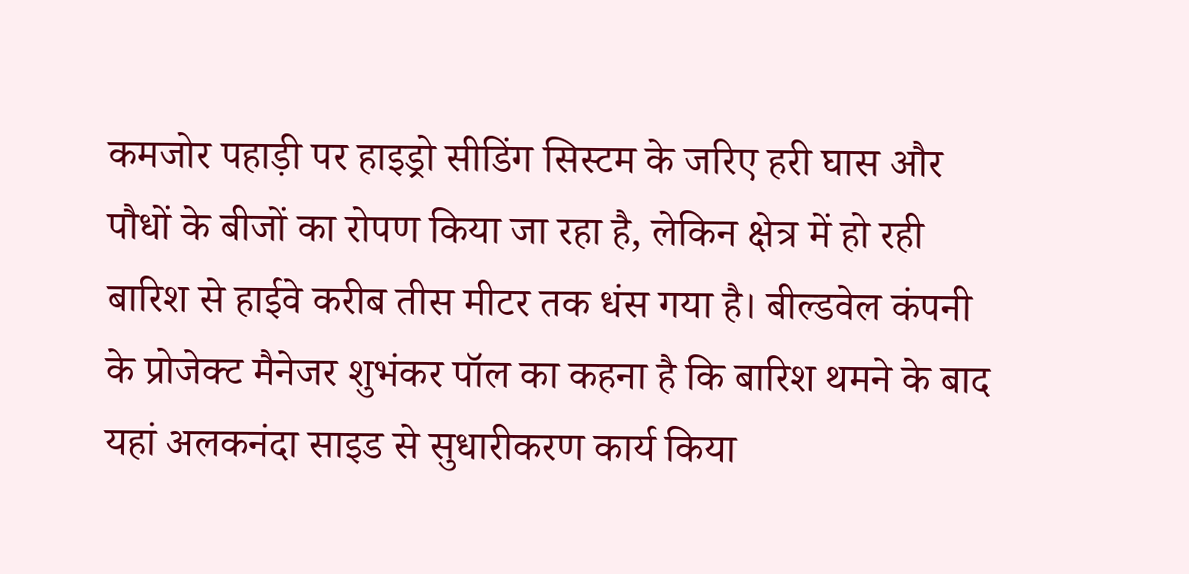कमजोर पहाड़ी पर हाइड्रो सीडिंग सिस्टम के जरिए हरी घास और पौधों के बीजों का रोपण किया जा रहा है, लेकिन क्षेत्र में हो रही बारिश से हाईवे करीब तीस मीटर तक धंस गया है। बील्डवेल कंपनी के प्रोजेक्ट मैनेजर शुभंकर पॉल का कहना है कि बारिश थमने के बाद यहां अलकनंदा साइड से सुधारीकरण कार्य किया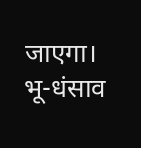जाएगा। भू-धंसाव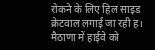रोकने के लिए हिल साइड क्रेटवाल लगाई जा रही ह। मैठाणा में हाईवे को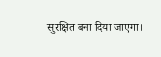सुरक्षित बना दिया जाएगा।